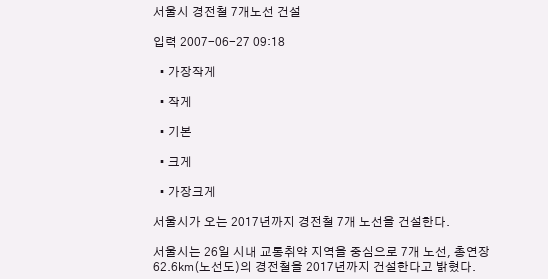서울시 경전철 7개노선 건설

입력 2007-06-27 09:18

  • 가장작게

  • 작게

  • 기본

  • 크게

  • 가장크게

서울시가 오는 2017년까지 경전철 7개 노선을 건설한다.

서울시는 26일 시내 교통취약 지역을 중심으로 7개 노선, 총연장 62.6㎞(노선도)의 경전철을 2017년까지 건설한다고 밝혔다.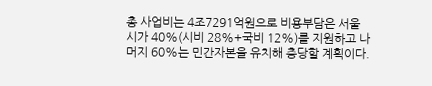총 사업비는 4조7291억원으로 비용부담은 서울시가 40%(시비 28%+국비 12%)를 지원하고 나머지 60%는 민간자본을 유치해 충당할 계획이다.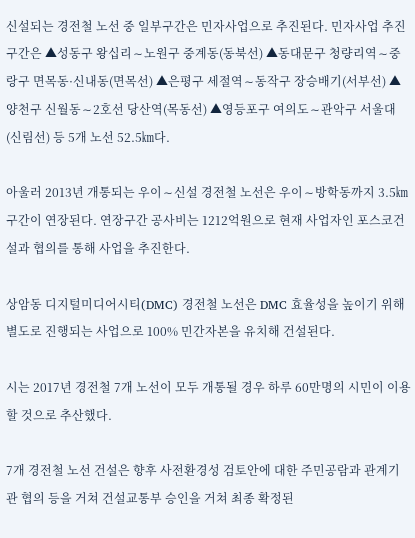신설되는 경전철 노선 중 일부구간은 민자사업으로 추진된다. 민자사업 추진구간은 ▲성동구 왕십리∼노원구 중계동(동북선) ▲동대문구 청량리역∼중랑구 면목동·신내동(면목선) ▲은평구 세절역∼동작구 장승배기(서부선) ▲양천구 신월동∼2호선 당산역(목동선) ▲영등포구 여의도∼관악구 서울대(신림선) 등 5개 노선 52.5㎞다.

아울러 2013년 개통되는 우이∼신설 경전철 노선은 우이∼방학동까지 3.5㎞구간이 연장된다. 연장구간 공사비는 1212억원으로 현재 사업자인 포스코건설과 협의를 통해 사업을 추진한다.

상암동 디지털미디어시티(DMC) 경전철 노선은 DMC 효율성을 높이기 위해 별도로 진행되는 사업으로 100% 민간자본을 유치해 건설된다.

시는 2017년 경전철 7개 노선이 모두 개통될 경우 하루 60만명의 시민이 이용할 것으로 추산했다.

7개 경전철 노선 건설은 향후 사전환경성 검토안에 대한 주민공람과 관계기관 협의 등을 거쳐 건설교통부 승인을 거쳐 최종 확정된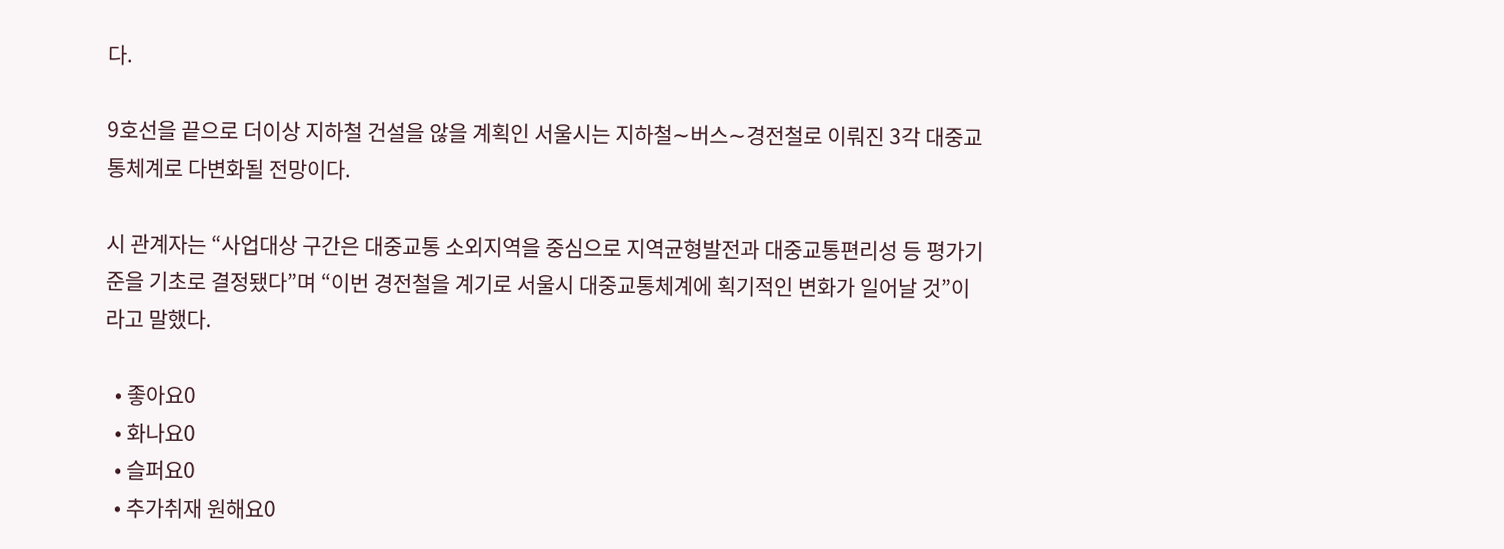다.

9호선을 끝으로 더이상 지하철 건설을 않을 계획인 서울시는 지하철∼버스∼경전철로 이뤄진 3각 대중교통체계로 다변화될 전망이다.

시 관계자는 “사업대상 구간은 대중교통 소외지역을 중심으로 지역균형발전과 대중교통편리성 등 평가기준을 기초로 결정됐다”며 “이번 경전철을 계기로 서울시 대중교통체계에 획기적인 변화가 일어날 것”이라고 말했다.

  • 좋아요0
  • 화나요0
  • 슬퍼요0
  • 추가취재 원해요0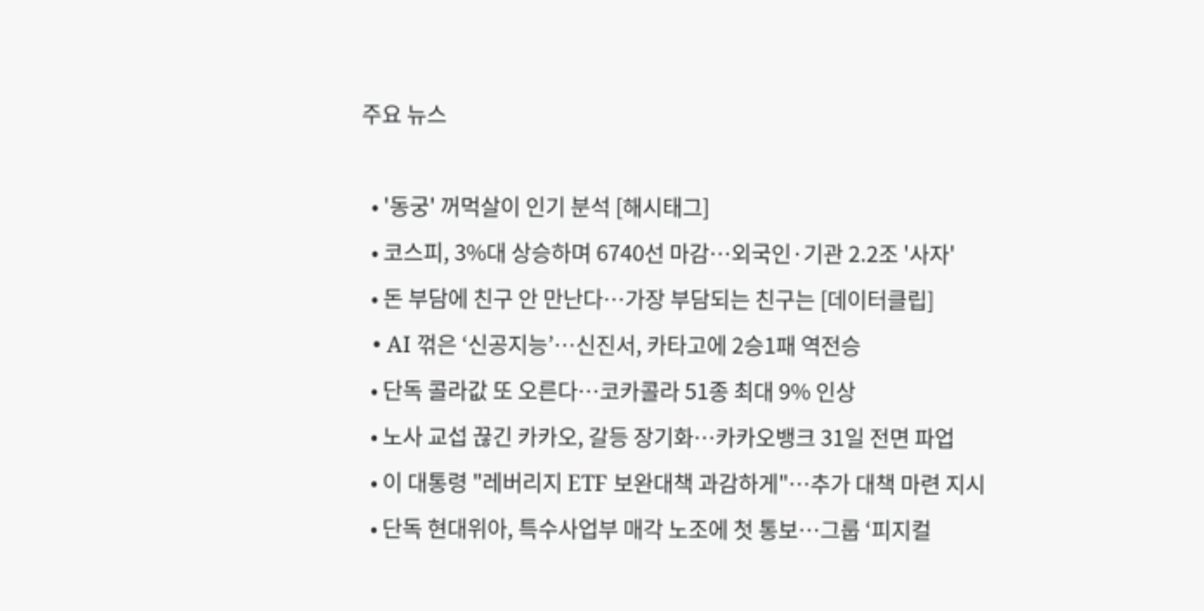주요 뉴스

  • '동궁' 꺼먹살이 인기 분석 [해시태그]
  • 코스피, 3%대 상승하며 6740선 마감…외국인·기관 2.2조 '사자'
  • 돈 부담에 친구 안 만난다…가장 부담되는 친구는 [데이터클립]
  • AI 꺾은 ‘신공지능’…신진서, 카타고에 2승1패 역전승
  • 단독 콜라값 또 오른다…코카콜라 51종 최대 9% 인상
  • 노사 교섭 끊긴 카카오, 갈등 장기화⋯카카오뱅크 31일 전면 파업
  • 이 대통령 "레버리지 ETF 보완대책 과감하게"…추가 대책 마련 지시
  • 단독 현대위아, 특수사업부 매각 노조에 첫 통보…그룹 ‘피지컬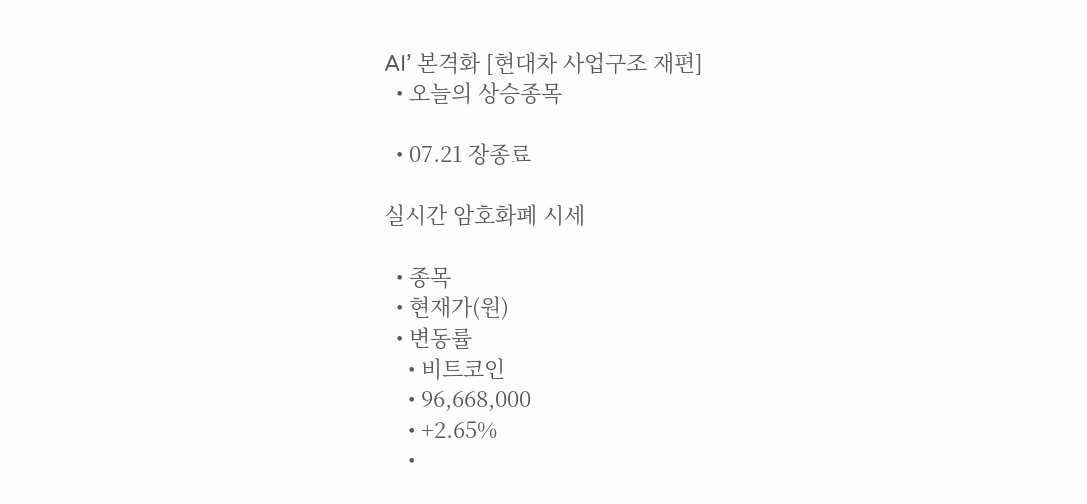AI’ 본격화 [현대차 사업구조 재편]
  • 오늘의 상승종목

  • 07.21 장종료

실시간 암호화폐 시세

  • 종목
  • 현재가(원)
  • 변동률
    • 비트코인
    • 96,668,000
    • +2.65%
    •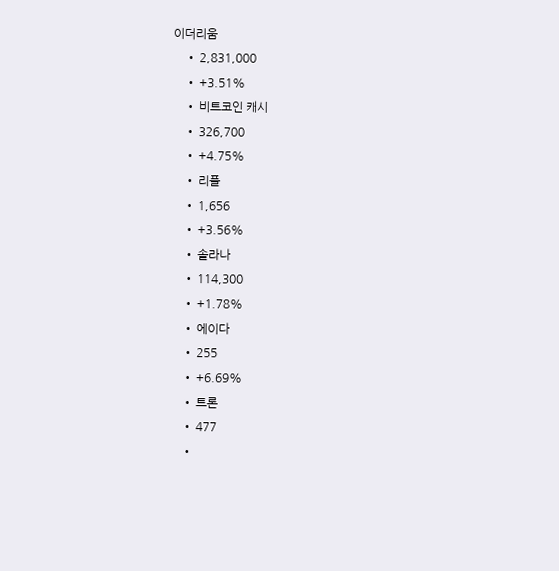이더리움
    • 2,831,000
    • +3.51%
    • 비트코인 캐시
    • 326,700
    • +4.75%
    • 리플
    • 1,656
    • +3.56%
    • 솔라나
    • 114,300
    • +1.78%
    • 에이다
    • 255
    • +6.69%
    • 트론
    • 477
    •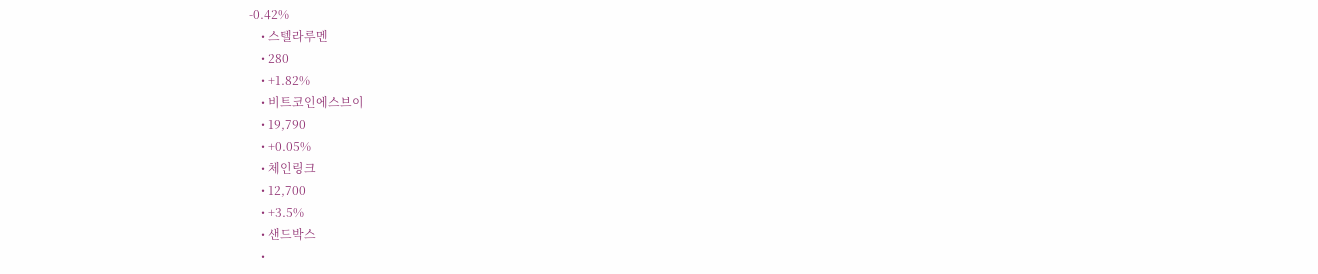-0.42%
    • 스텔라루멘
    • 280
    • +1.82%
    • 비트코인에스브이
    • 19,790
    • +0.05%
    • 체인링크
    • 12,700
    • +3.5%
    • 샌드박스
    •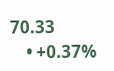70.33
    • +0.37%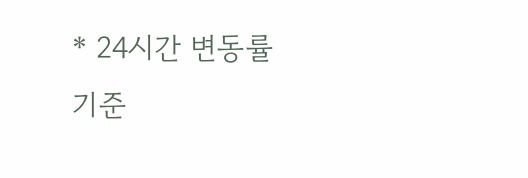* 24시간 변동률 기준